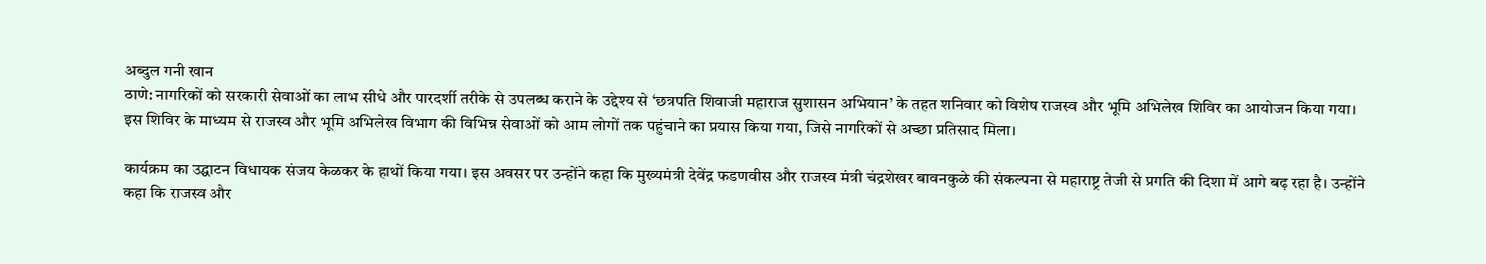अब्दुल गनी खान
ठाणे: नागरिकों को सरकारी सेवाओं का लाभ सीधे और पारदर्शी तरीके से उपलब्ध कराने के उद्देश्य से ‘छत्रपति शिवाजी महाराज सुशासन अभियान’ के तहत शनिवार को विशेष राजस्व और भूमि अभिलेख शिविर का आयोजन किया गया। इस शिविर के माध्यम से राजस्व और भूमि अभिलेख विभाग की विभिन्न सेवाओं को आम लोगों तक पहुंचाने का प्रयास किया गया, जिसे नागरिकों से अच्छा प्रतिसाद मिला।

कार्यक्रम का उद्घाटन विधायक संजय केळकर के हाथों किया गया। इस अवसर पर उन्होंने कहा कि मुख्यमंत्री देवेंद्र फडणवीस और राजस्व मंत्री चंद्रशेखर बावनकुळे की संकल्पना से महाराष्ट्र तेजी से प्रगति की दिशा में आगे बढ़ रहा है। उन्होंने कहा कि राजस्व और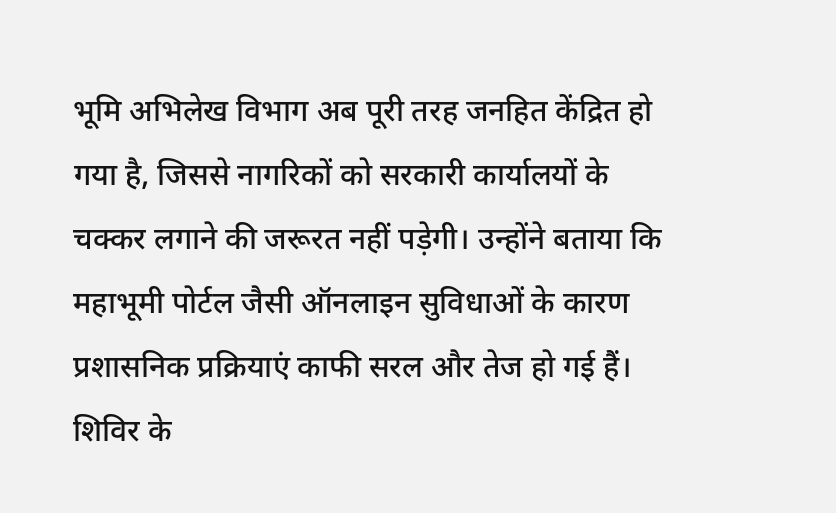भूमि अभिलेख विभाग अब पूरी तरह जनहित केंद्रित हो गया है, जिससे नागरिकों को सरकारी कार्यालयों के चक्कर लगाने की जरूरत नहीं पड़ेगी। उन्होंने बताया कि महाभूमी पोर्टल जैसी ऑनलाइन सुविधाओं के कारण प्रशासनिक प्रक्रियाएं काफी सरल और तेज हो गई हैं।
शिविर के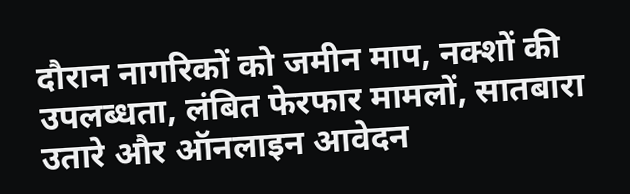दौरान नागरिकों को जमीन माप, नक्शों की उपलब्धता, लंबित फेरफार मामलों, सातबारा उतारे और ऑनलाइन आवेदन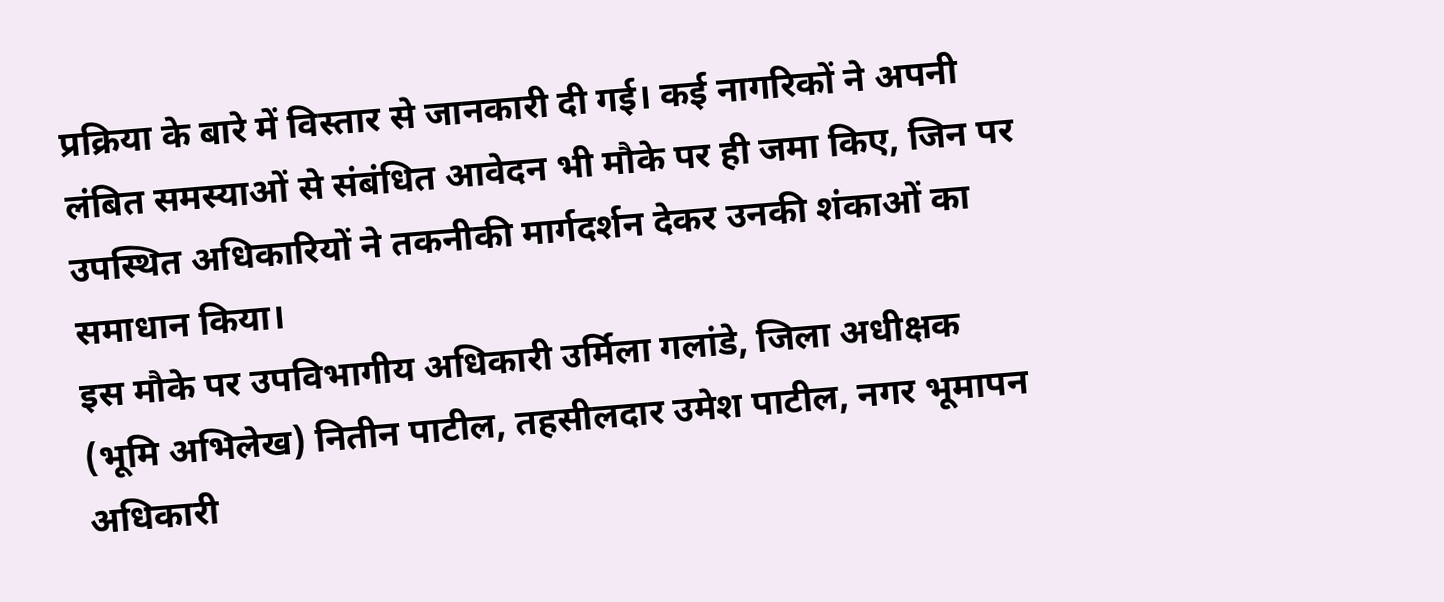प्रक्रिया के बारे में विस्तार से जानकारी दी गई। कई नागरिकों ने अपनी लंबित समस्याओं से संबंधित आवेदन भी मौके पर ही जमा किए, जिन पर उपस्थित अधिकारियों ने तकनीकी मार्गदर्शन देकर उनकी शंकाओं का समाधान किया।
इस मौके पर उपविभागीय अधिकारी उर्मिला गलांडे, जिला अधीक्षक (भूमि अभिलेख) नितीन पाटील, तहसीलदार उमेश पाटील, नगर भूमापन अधिकारी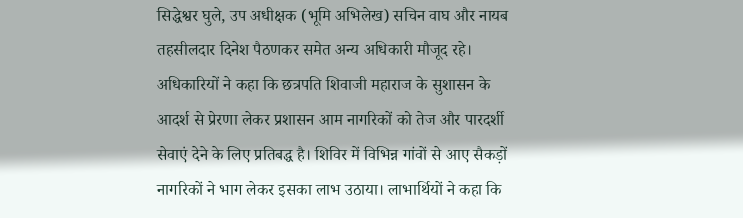सिद्धेश्वर घुले, उप अधीक्षक (भूमि अभिलेख) सचिन वाघ और नायब तहसीलदार दिनेश पैठणकर समेत अन्य अधिकारी मौजूद रहे।
अधिकारियों ने कहा कि छत्रपति शिवाजी महाराज के सुशासन के आदर्श से प्रेरणा लेकर प्रशासन आम नागरिकों को तेज और पारदर्शी सेवाएं देने के लिए प्रतिबद्ध है। शिविर में विभिन्न गांवों से आए सैकड़ों नागरिकों ने भाग लेकर इसका लाभ उठाया। लाभार्थियों ने कहा कि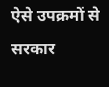ऐसे उपक्रमों से सरकार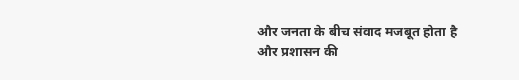और जनता के बीच संवाद मजबूत होता है और प्रशासन की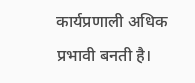कार्यप्रणाली अधिक प्रभावी बनती है।